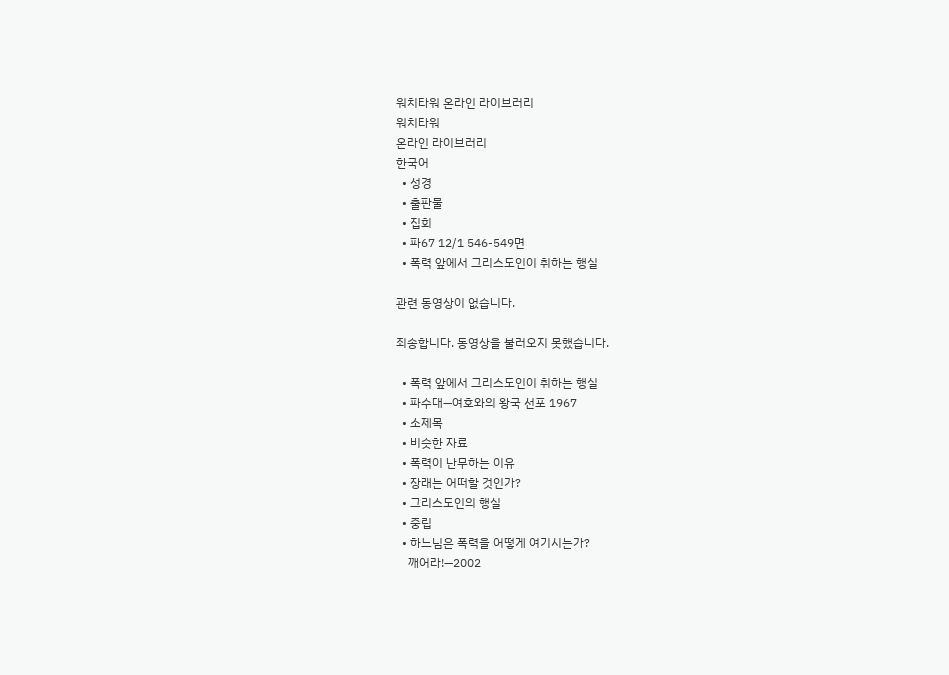워치타워 온라인 라이브러리
워치타워
온라인 라이브러리
한국어
  • 성경
  • 출판물
  • 집회
  • 파67 12/1 546-549면
  • 폭력 앞에서 그리스도인이 취하는 행실

관련 동영상이 없습니다.

죄송합니다. 동영상을 불러오지 못했습니다.

  • 폭력 앞에서 그리스도인이 취하는 행실
  • 파수대—여호와의 왕국 선포 1967
  • 소제목
  • 비슷한 자료
  • 폭력이 난무하는 이유
  • 장래는 어떠할 것인가?
  • 그리스도인의 행실
  • 중립
  • 하느님은 폭력을 어떻게 여기시는가?
    깨어라!—2002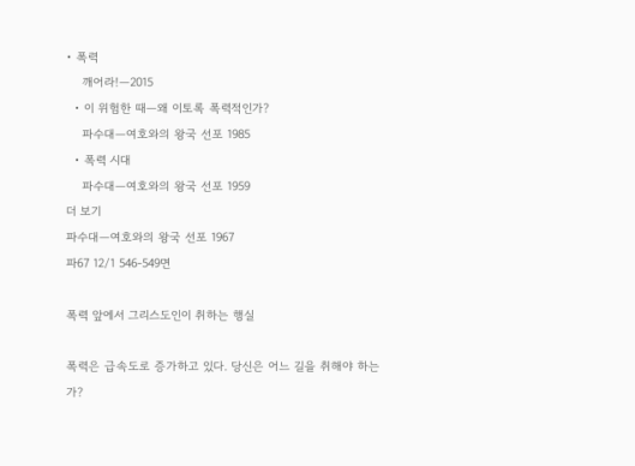• 폭력
    깨어라!—2015
  • 이 위험한 때—왜 이토록 폭력적인가?
    파수대—여호와의 왕국 선포 1985
  • 폭력 시대
    파수대—여호와의 왕국 선포 1959
더 보기
파수대—여호와의 왕국 선포 1967
파67 12/1 546-549면

폭력 앞에서 그리스도인이 취하는 행실

폭력은 급속도로 증가하고 있다. 당신은 어느 길을 취해야 하는가?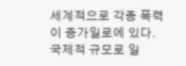세계적으로 각종 폭력이 증가일로에 있다. 국제적 규모로 일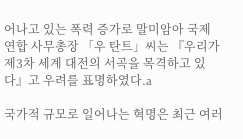어나고 있는 폭력 증가로 말미암아 국제 연합 사무총장 「우 탄트」씨는 『우리가 제3차 세계 대전의 서곡을 목격하고 있다』고 우려를 표명하였다.a

국가적 규모로 일어나는 혁명은 최근 여러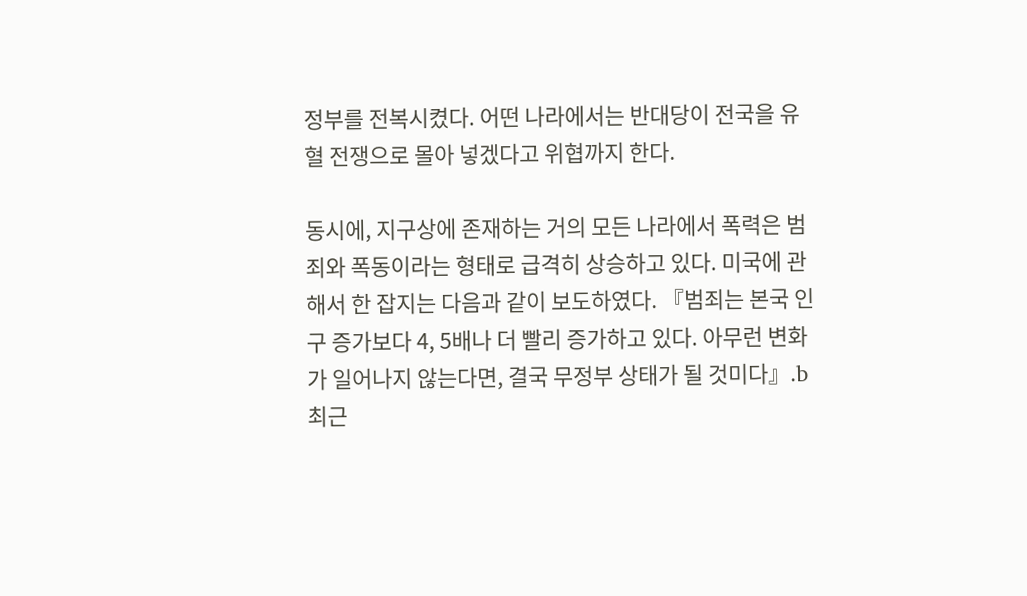정부를 전복시켰다. 어떤 나라에서는 반대당이 전국을 유혈 전쟁으로 몰아 넣겠다고 위협까지 한다.

동시에, 지구상에 존재하는 거의 모든 나라에서 폭력은 범죄와 폭동이라는 형태로 급격히 상승하고 있다. 미국에 관해서 한 잡지는 다음과 같이 보도하였다. 『범죄는 본국 인구 증가보다 4, 5배나 더 빨리 증가하고 있다. 아무런 변화가 일어나지 않는다면, 결국 무정부 상태가 될 것미다』.b 최근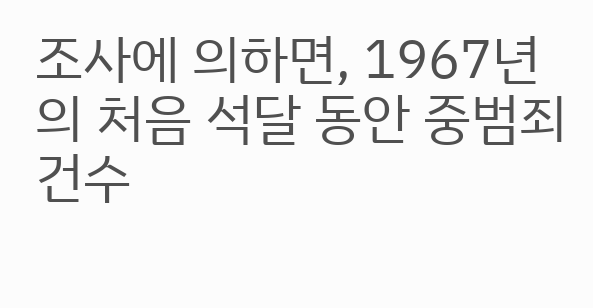조사에 의하면, 1967년의 처음 석달 동안 중범죄 건수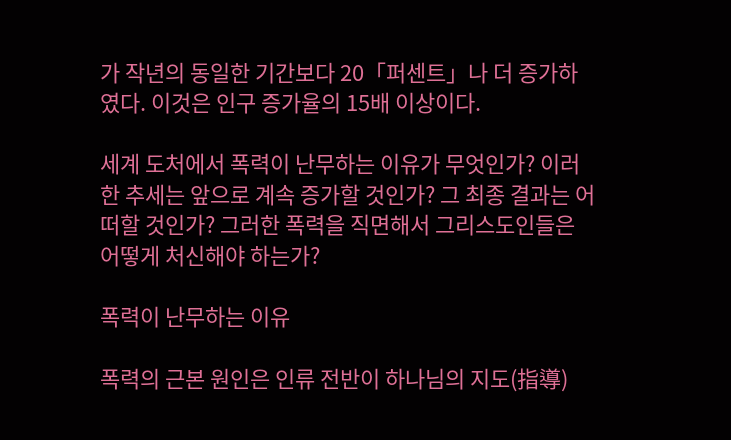가 작년의 동일한 기간보다 20「퍼센트」나 더 증가하였다. 이것은 인구 증가율의 15배 이상이다.

세계 도처에서 폭력이 난무하는 이유가 무엇인가? 이러한 추세는 앞으로 계속 증가할 것인가? 그 최종 결과는 어떠할 것인가? 그러한 폭력을 직면해서 그리스도인들은 어떻게 처신해야 하는가?

폭력이 난무하는 이유

폭력의 근본 원인은 인류 전반이 하나님의 지도(指導)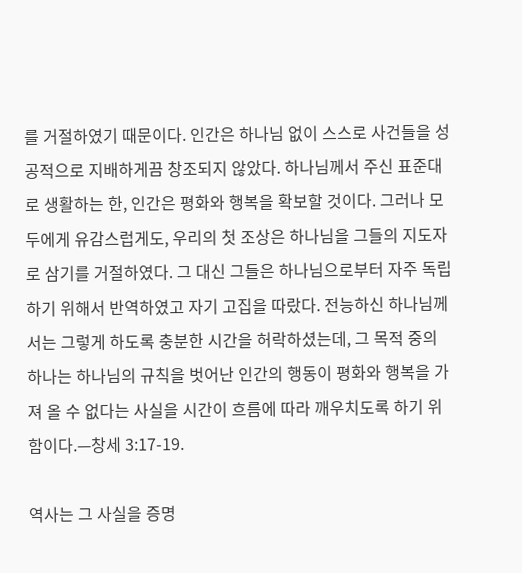를 거절하였기 때문이다. 인간은 하나님 없이 스스로 사건들을 성공적으로 지배하게끔 창조되지 않았다. 하나님께서 주신 표준대로 생활하는 한, 인간은 평화와 행복을 확보할 것이다. 그러나 모두에게 유감스럽게도, 우리의 첫 조상은 하나님을 그들의 지도자로 삼기를 거절하였다. 그 대신 그들은 하나님으로부터 자주 독립하기 위해서 반역하였고 자기 고집을 따랐다. 전능하신 하나님께서는 그렇게 하도록 충분한 시간을 허락하셨는데, 그 목적 중의 하나는 하나님의 규칙을 벗어난 인간의 행동이 평화와 행복을 가져 올 수 없다는 사실을 시간이 흐름에 따라 깨우치도록 하기 위함이다.—창세 3:17-19.

역사는 그 사실을 증명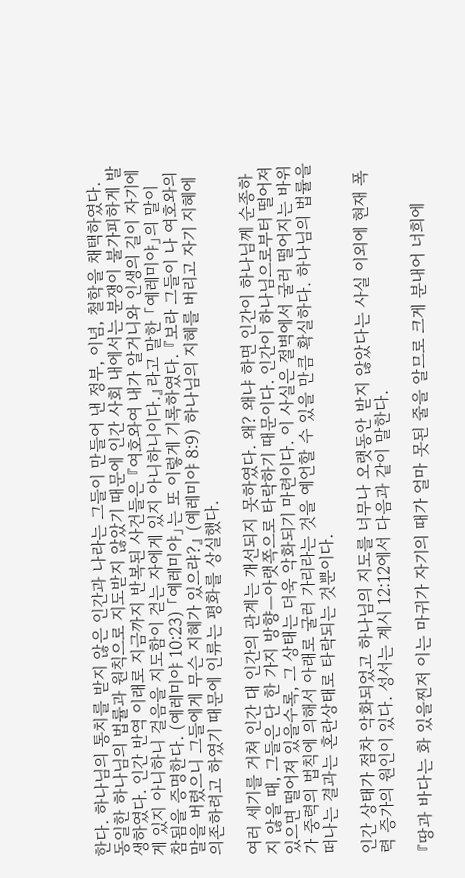한다. 하나님의 통치를 받지 않은 인간과 나라는 그들이 만들어 낸 정부, 이념, 철학을 채택하였다. 동일한 하나님의 법률과 원칙으로 지도받지 않았기 때문에 인간 사회 내에서는 분쟁이 불가피하게 발생하였다. 인간 반역 이래로 지금까지 반복된 사건들은 『여호와여 내가 알거니와 인생의 길이 자기에게 있지 아니하니 걸음을 지도함이 걷는 자에게 있지 아니하니이다.』라고 말한 「예레미야」의 말이 참됨을 증명한다. (예레미야 10:23) 「예레미야」는 또 이렇게 기록하였다. 『보라 그들이 나 여호와의 말을 버렸으니 그들에게 무슨 지혜가 있으랴?』 (예레미야 8:9) 하나님의 지혜를 버리고 자기 지혜에 의존하려고 하였기 때문에 인류는 평화를 상실했다.

여러 세기를 거쳐 인간 대 인간의 관계는 개선되지 못하였다. 왜? 왜냐 하면 인간이 하나님께 순종하지 않을 때, 그들은 단 한 가지 방향—아랫쪽으로 타락하기 때문이다. 인간이 하나님으로부터 떨어져 있으면 떨어져 있을수록, 그 상태는 더욱 악화되기 마련이다. 이 사실은 절벽에서 굴러 떨어지는 바위가 중력의 법칙에 의해서 아래로 굴러 가리라는 것을 예언할 수 있을 만큼 확실하다. 하나님의 법률을 떠나는 결과는 혼란상태로 타락되는 것뿐이다.

인간 상태가 점차 악화되었고 하나님의 지도를 너무나 오랫동안 받지 않았다는 사실 이외에 현재 폭력 증가의 원인이 있다. 성서는 계시 12:12에서 다음과 같이 말한다.

『땅과 바다는 화 있을찐저 이는 마귀가 자기의 때가 얼마 못된 줄을 알므로 크게 분내어 너희에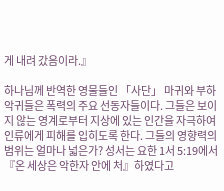게 내려 갔음이라.』

하나님께 반역한 영물들인 「사단」 마귀와 부하 악귀들은 폭력의 주요 선동자들이다. 그들은 보이지 않는 영계로부터 지상에 있는 인간을 자극하여 인류에게 피해를 입히도록 한다. 그들의 영향력의 범위는 얼마나 넓은가? 성서는 요한 1서 5:19에서 『온 세상은 악한자 안에 처』하였다고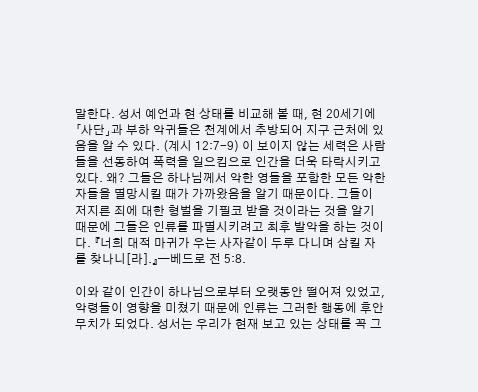말한다. 성서 예언과 현 상태를 비교해 볼 때, 현 20세기에 「사단」과 부하 악귀들은 천계에서 추방되어 지구 근처에 있음을 알 수 있다. (계시 12:7-9) 이 보이지 않는 세력은 사람들을 선동하여 폭력을 일으킴으로 인간을 더욱 타락시키고 있다. 왜? 그들은 하나님께서 악한 영들을 포함한 모든 악한 자들을 멸망시킬 때가 가까왔음을 알기 때문이다. 그들이 저지른 죄에 대한 형벌을 기필코 받을 것이라는 것을 알기 때문에 그들은 인류를 파멸시키려고 최후 발악을 하는 것이다. 『너희 대적 마귀가 우는 사자같이 두루 다니며 삼킬 자를 찾나니[라].』—베드로 전 5:8.

이와 같이 인간이 하나님으로부터 오랫동안 떨어져 있었고, 악령들이 영향을 미쳤기 때문에 인류는 그러한 행동에 후안무치가 되었다. 성서는 우리가 현재 보고 있는 상태를 꼭 그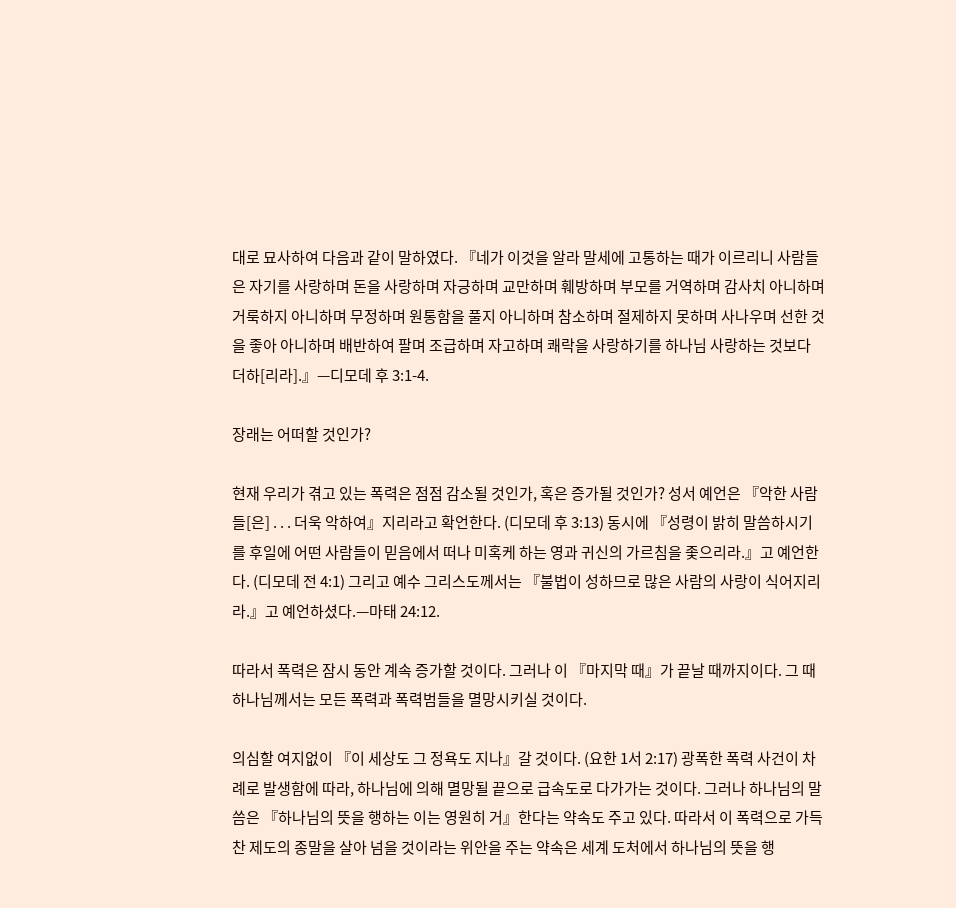대로 묘사하여 다음과 같이 말하였다. 『네가 이것을 알라 말세에 고통하는 때가 이르리니 사람들은 자기를 사랑하며 돈을 사랑하며 자긍하며 교만하며 훼방하며 부모를 거역하며 감사치 아니하며 거룩하지 아니하며 무정하며 원통함을 풀지 아니하며 참소하며 절제하지 못하며 사나우며 선한 것을 좋아 아니하며 배반하여 팔며 조급하며 자고하며 쾌락을 사랑하기를 하나님 사랑하는 것보다 더하[리라].』—디모데 후 3:1-4.

장래는 어떠할 것인가?

현재 우리가 겪고 있는 폭력은 점점 감소될 것인가, 혹은 증가될 것인가? 성서 예언은 『악한 사람들[은] . . . 더욱 악하여』지리라고 확언한다. (디모데 후 3:13) 동시에 『성령이 밝히 말씀하시기를 후일에 어떤 사람들이 믿음에서 떠나 미혹케 하는 영과 귀신의 가르침을 좇으리라.』고 예언한다. (디모데 전 4:1) 그리고 예수 그리스도께서는 『불법이 성하므로 많은 사람의 사랑이 식어지리라.』고 예언하셨다.—마태 24:12.

따라서 폭력은 잠시 동안 계속 증가할 것이다. 그러나 이 『마지막 때』가 끝날 때까지이다. 그 때 하나님께서는 모든 폭력과 폭력범들을 멸망시키실 것이다.

의심할 여지없이 『이 세상도 그 정욕도 지나』갈 것이다. (요한 1서 2:17) 광폭한 폭력 사건이 차례로 발생함에 따라, 하나님에 의해 멸망될 끝으로 급속도로 다가가는 것이다. 그러나 하나님의 말씀은 『하나님의 뜻을 행하는 이는 영원히 거』한다는 약속도 주고 있다. 따라서 이 폭력으로 가득 찬 제도의 종말을 살아 넘을 것이라는 위안을 주는 약속은 세계 도처에서 하나님의 뜻을 행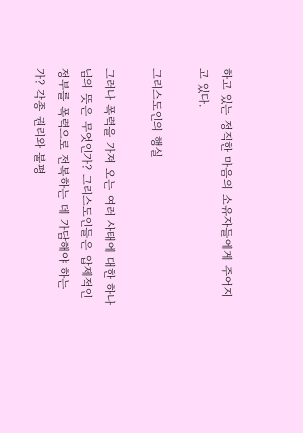하고 있는 정직한 마음의 소유자들에게 주어지고 있다.

그리스도인의 행실

그러나 폭력을 가져 오는 여러 사태에 대한 하나님의 뜻은 무엇인가? 그리스도인들은 압제적인 정부를 폭력으로 전복하는 데 가담해야 하는가? 각종 권리와 불평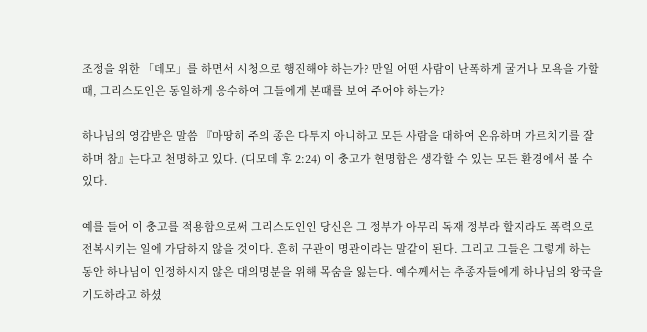조정을 위한 「데모」를 하면서 시청으로 행진해야 하는가? 만일 어떤 사람이 난폭하게 굴거나 모욕을 가할 때, 그리스도인은 동일하게 응수하여 그들에게 본때를 보여 주어야 하는가?

하나님의 영감받은 말씀 『마땅히 주의 종은 다투지 아니하고 모든 사람을 대하여 온유하며 가르치기를 잘하며 참』는다고 천명하고 있다. (디모데 후 2:24) 이 충고가 현명함은 생각할 수 있는 모든 환경에서 볼 수 있다.

예를 들어 이 충고를 적용함으로써 그리스도인인 당신은 그 정부가 아무리 독재 정부라 할지라도 폭력으로 전복시키는 일에 가담하지 않을 것이다. 흔히 구관이 명관이라는 말같이 된다. 그리고 그들은 그렇게 하는 동안 하나님이 인정하시지 않은 대의명분을 위해 목숨을 잃는다. 예수께서는 추종자들에게 하나님의 왕국을 기도하라고 하셨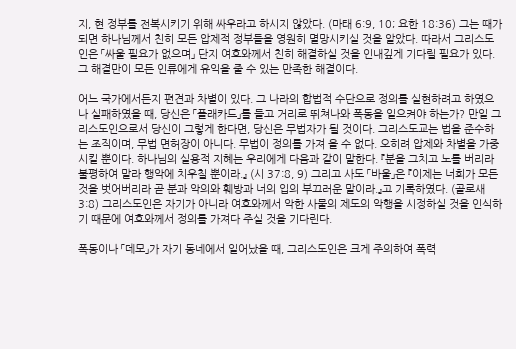지, 현 정부를 전복시키기 위해 싸우라고 하시지 않았다. (마태 6:9, 10; 요한 18:36) 그는 때가 되면 하나님께서 친히 모든 압제적 정부들을 영원히 멸망시키실 것을 알았다. 따라서 그리스도인은 「싸울 필요가 없으며」 단지 여호와께서 친히 해결하실 것을 인내깊게 기다릴 필요가 있다. 그 해결만이 모든 인류에게 유익을 줄 수 있는 만족한 해결이다.

어느 국가에서든지 편견과 차별이 있다. 그 나라의 합법적 수단으로 정의를 실현하려고 하였으나 실패하였을 때, 당신은 「플래카드」를 들고 거리로 뛰쳐나와 폭동을 일으켜야 하는가? 만일 그리스도인으로서 당신이 그렇게 한다면, 당신은 무법자가 될 것이다. 그리스도교는 법을 준수하는 조직이며, 무법 면허장이 아니다. 무법이 정의를 가져 올 수 없다. 오히려 압제와 차별을 가중시킬 뿐이다. 하나님의 실용적 지혜는 우리에게 다음과 같이 말한다. 『분을 그치고 노를 버리라 불평하여 말라 행악에 치우칠 뿐이라.』 (시 37:8, 9) 그리고 사도 「바울」은 『이제는 너희가 모든 것을 벗어버리라 곧 분과 악의와 훼방과 너의 입의 부끄러운 말이라.』고 기록하였다. (골로새 3:8) 그리스도인은 자기가 아니라 여호와께서 악한 사물의 제도의 악행을 시정하실 것을 인식하기 때문에 여호와께서 정의를 가져다 주실 것을 기다린다.

폭동이나 「데모」가 자기 동네에서 일어났을 때, 그리스도인은 크게 주의하여 폭력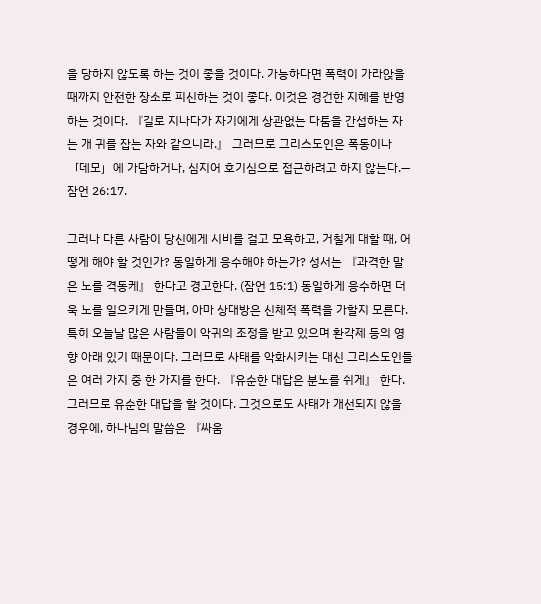을 당하지 않도록 하는 것이 좋을 것이다. 가능하다면 폭력이 가라앉을 때까지 안전한 장소로 피신하는 것이 좋다. 이것은 경건한 지혜를 반영하는 것이다. 『길로 지나다가 자기에게 상관없는 다툼을 간섭하는 자는 개 귀를 잡는 자와 같으니라.』 그러므로 그리스도인은 폭동이나 「데모」에 가담하거나, 심지어 호기심으로 접근하려고 하지 않는다.—잠언 26:17.

그러나 다른 사람이 당신에게 시비를 걸고 모욕하고, 거칠게 대할 때, 어떻게 해야 할 것인가? 동일하게 응수해야 하는가? 성서는 『과격한 말은 노를 격동케』 한다고 경고한다. (잠언 15:1) 동일하게 응수하면 더욱 노를 일으키게 만들며, 아마 상대방은 신체적 폭력을 가할지 모른다. 특히 오늘날 많은 사람들이 악귀의 조정을 받고 있으며 환각제 등의 영향 아래 있기 때문이다. 그러므로 사태를 악화시키는 대신 그리스도인들은 여러 가지 중 한 가지를 한다. 『유순한 대답은 분노를 쉬게』 한다. 그러므로 유순한 대답을 할 것이다. 그것으로도 사태가 개선되지 않을 경우에, 하나님의 말씀은 『싸움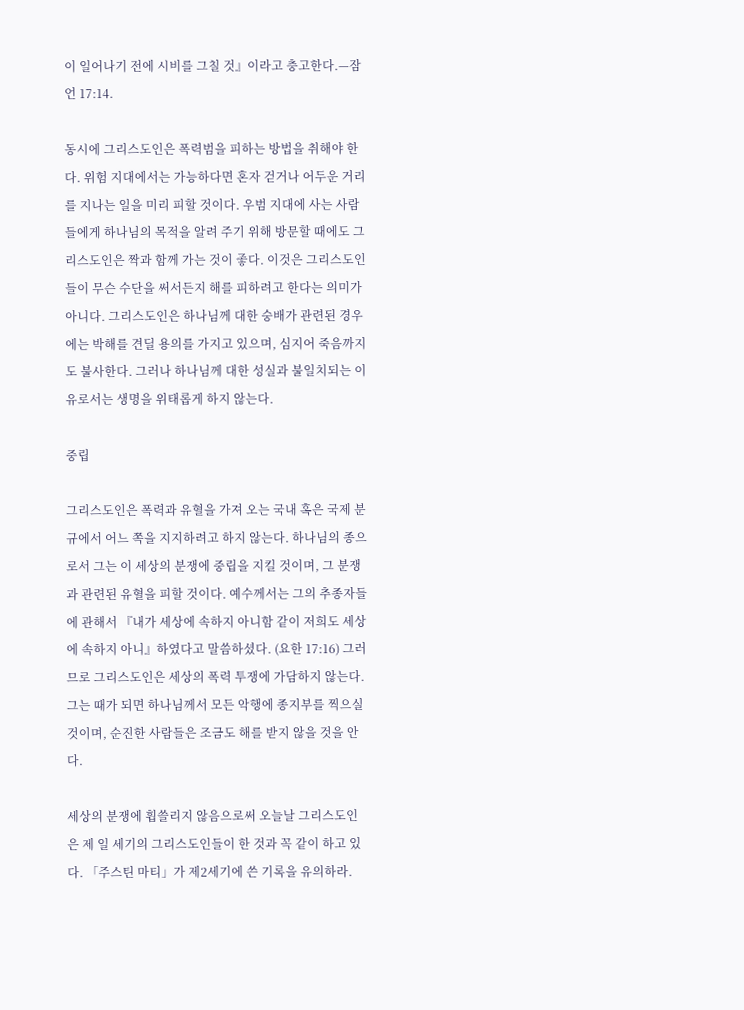이 일어나기 전에 시비를 그칠 것』이라고 충고한다.—잠언 17:14.

동시에 그리스도인은 폭력범을 피하는 방법을 취해야 한다. 위험 지대에서는 가능하다면 혼자 걷거나 어두운 거리를 지나는 일을 미리 피할 것이다. 우범 지대에 사는 사람들에게 하나님의 목적을 알려 주기 위해 방문할 때에도 그리스도인은 짝과 함께 가는 것이 좋다. 이것은 그리스도인들이 무슨 수단을 써서든지 해를 피하려고 한다는 의미가 아니다. 그리스도인은 하나님께 대한 숭배가 관련된 경우에는 박해를 견딜 용의를 가지고 있으며, 심지어 죽음까지도 불사한다. 그러나 하나님께 대한 성실과 불일치되는 이유로서는 생명을 위태롭게 하지 않는다.

중립

그리스도인은 폭력과 유혈을 가져 오는 국내 혹은 국제 분규에서 어느 쪽을 지지하려고 하지 않는다. 하나님의 종으로서 그는 이 세상의 분쟁에 중립을 지킬 것이며, 그 분쟁과 관련된 유혈을 피할 것이다. 예수께서는 그의 추종자들에 관해서 『내가 세상에 속하지 아니함 같이 저희도 세상에 속하지 아니』하였다고 말씀하셨다. (요한 17:16) 그러므로 그리스도인은 세상의 폭력 투쟁에 가담하지 않는다. 그는 때가 되면 하나님께서 모든 악행에 종지부를 찍으실 것이며, 순진한 사람들은 조금도 해를 받지 않을 것을 안다.

세상의 분쟁에 휩쓸리지 않음으로써 오늘날 그리스도인은 제 일 세기의 그리스도인들이 한 것과 꼭 같이 하고 있다. 「주스틴 마티」가 제2세기에 쓴 기록을 유의하라.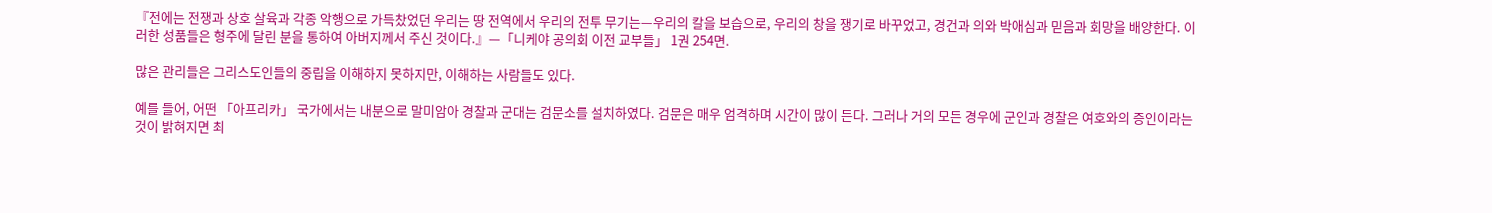『전에는 전쟁과 상호 살육과 각종 악행으로 가득찼었던 우리는 땅 전역에서 우리의 전투 무기는—우리의 칼을 보습으로, 우리의 창을 쟁기로 바꾸었고, 경건과 의와 박애심과 믿음과 회망을 배양한다. 이러한 성품들은 형주에 달린 분을 통하여 아버지께서 주신 것이다.』—「니케야 공의회 이전 교부들」 1권 254면.

많은 관리들은 그리스도인들의 중립을 이해하지 못하지만, 이해하는 사람들도 있다.

예를 들어, 어떤 「아프리카」 국가에서는 내분으로 말미암아 경찰과 군대는 검문소를 설치하였다. 검문은 매우 엄격하며 시간이 많이 든다. 그러나 거의 모든 경우에 군인과 경찰은 여호와의 증인이라는 것이 밝혀지면 최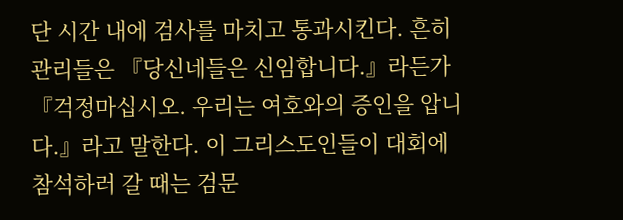단 시간 내에 검사를 마치고 통과시킨다. 흔히 관리들은 『당신네들은 신임합니다.』라든가 『걱정마십시오. 우리는 여호와의 증인을 압니다.』라고 말한다. 이 그리스도인들이 대회에 참석하러 갈 때는 검문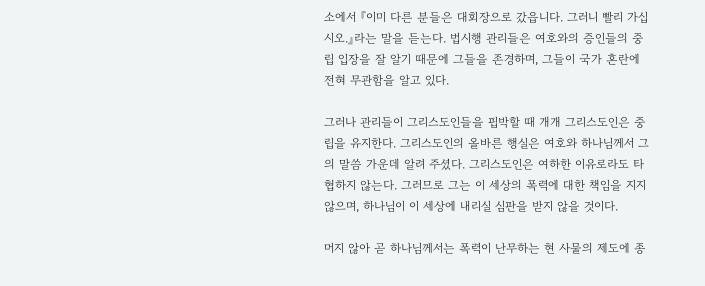소에서 『이미 다른 분들은 대회장으로 갔읍니다. 그러니 빨리 가십시오.』라는 말을 듣는다. 법시행 관리들은 여호와의 증인들의 중립 입장을 잘 알기 때문에 그들을 존경하며, 그들이 국가 혼란에 전혀 무관함을 알고 있다.

그러나 관리들이 그리스도인들을 핍박할 때 개개 그리스도인은 중립을 유지한다. 그리스도인의 올바른 행실은 여호와 하나님께서 그의 말씀 가운데 알려 주셨다. 그리스도인은 여하한 이유로라도 타협하지 않는다. 그러므로 그는 이 세상의 폭력에 대한 책임을 지지 않으며, 하나님이 이 세상에 내리실 심판을 받지 않을 것이다.

머지 않아 곧 하나님께서는 폭력이 난무하는 현 사물의 제도에 종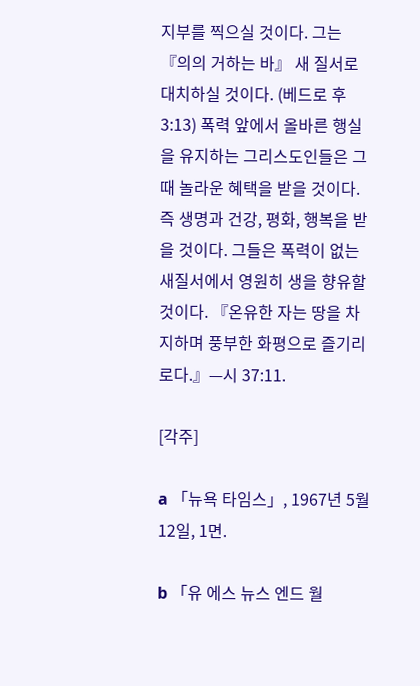지부를 찍으실 것이다. 그는 『의의 거하는 바』 새 질서로 대치하실 것이다. (베드로 후 3:13) 폭력 앞에서 올바른 행실을 유지하는 그리스도인들은 그때 놀라운 혜택을 받을 것이다. 즉 생명과 건강, 평화, 행복을 받을 것이다. 그들은 폭력이 없는 새질서에서 영원히 생을 향유할 것이다. 『온유한 자는 땅을 차지하며 풍부한 화평으로 즐기리로다.』—시 37:11.

[각주]

a 「뉴욕 타임스」, 1967년 5월 12일, 1면.

b 「유 에스 뉴스 엔드 월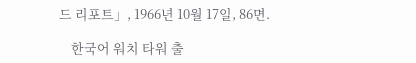드 리포트」, 1966년 10월 17일, 86면.

    한국어 워치 타워 출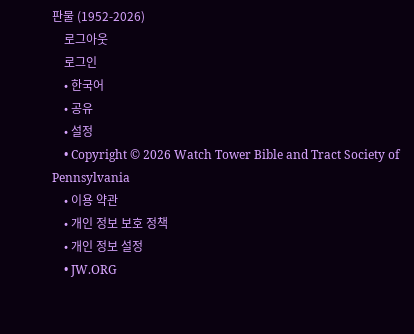판물 (1952-2026)
    로그아웃
    로그인
    • 한국어
    • 공유
    • 설정
    • Copyright © 2026 Watch Tower Bible and Tract Society of Pennsylvania
    • 이용 약관
    • 개인 정보 보호 정책
    • 개인 정보 설정
    • JW.ORG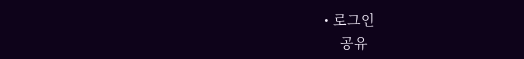• 로그인
    공유